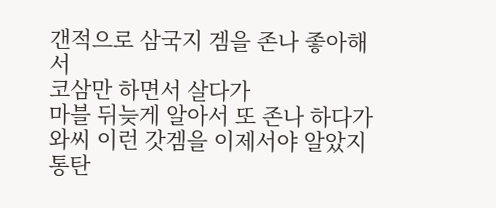갠적으로 삼국지 겜을 존나 좋아해서
코삼만 하면서 살다가
마블 뒤늦게 알아서 또 존나 하다가
와씨 이런 갓겜을 이제서야 알았지 통탄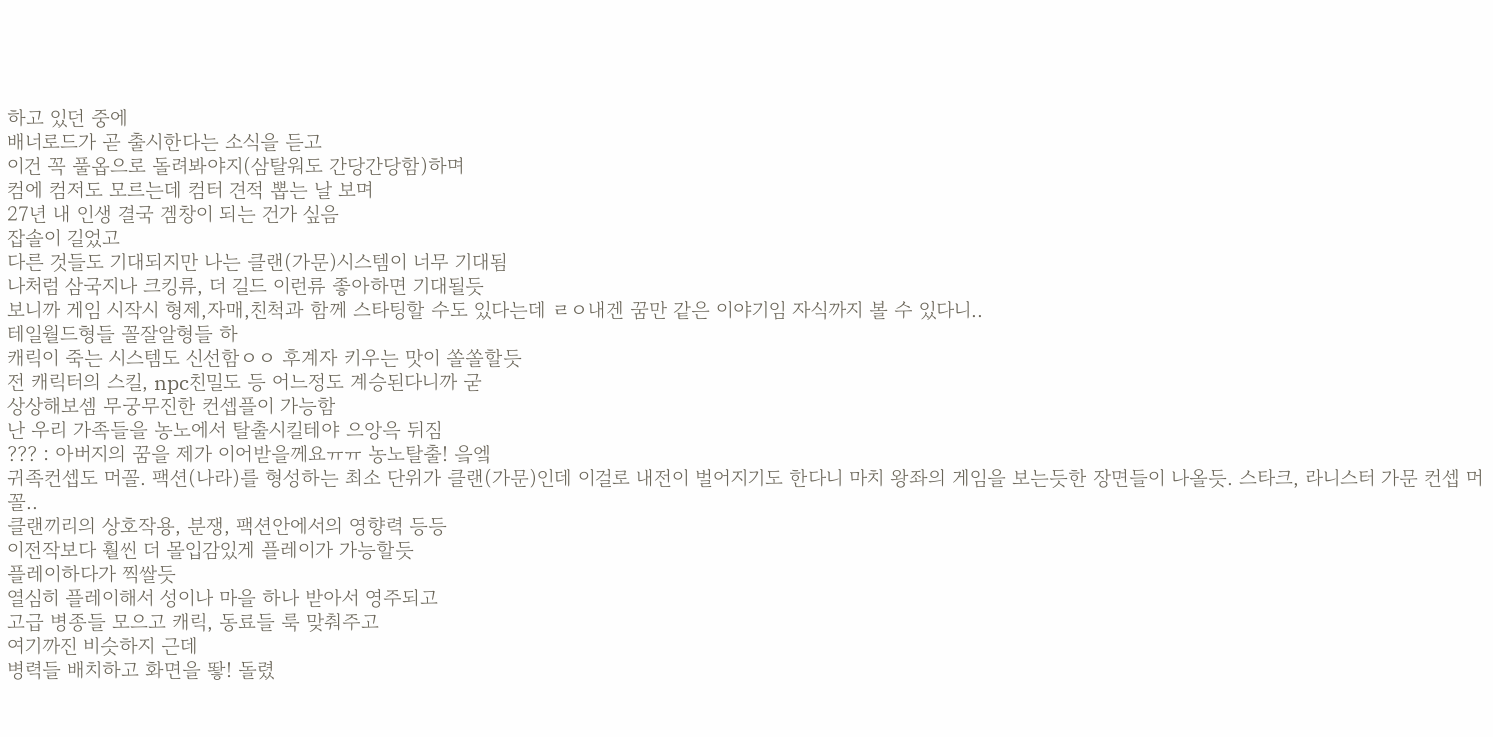하고 있던 중에
배너로드가 곧 출시한다는 소식을 듣고
이건 꼭 풀옵으로 돌려봐야지(삼탈워도 간당간당함)하며
컴에 컴저도 모르는데 컴터 견적 뽑는 날 보며
27년 내 인생 결국 겜창이 되는 건가 싶음
잡솔이 길었고
다른 것들도 기대되지만 나는 클랜(가문)시스템이 너무 기대됨
나처럼 삼국지나 크킹류, 더 길드 이런류 좋아하면 기대될듯
보니까 게임 시작시 형제,자매,친척과 함께 스타팅할 수도 있다는데 ㄹㅇ내겐 꿈만 같은 이야기임 자식까지 볼 수 있다니..
테일월드형들 꼴잘알형들 하
캐릭이 죽는 시스템도 신선함ㅇㅇ 후계자 키우는 맛이 쏠쏠할듯
전 캐릭터의 스킬, npc친밀도 등 어느정도 계승된다니까 굳
상상해보셈 무궁무진한 컨셉플이 가능함
난 우리 가족들을 농노에서 탈출시킬테야 으앙윽 뒤짐
??? : 아버지의 꿈을 제가 이어받을께요ㅠㅠ 농노탈출! 읔엨
귀족컨셉도 머꼴. 팩션(나라)를 형성하는 최소 단위가 클랜(가문)인데 이걸로 내전이 벌어지기도 한다니 마치 왕좌의 게임을 보는듯한 장면들이 나올듯. 스타크, 라니스터 가문 컨셉 머꼴..
클랜끼리의 상호작용, 분쟁, 팩션안에서의 영향력 등등
이전작보다 훨씬 더 몰입감있게 플레이가 가능할듯
플레이하다가 찍쌀듯
열심히 플레이해서 성이나 마을 하나 받아서 영주되고
고급 병종들 모으고 캐릭, 동료들 룩 맞춰주고
여기까진 비슷하지 근데
병력들 배치하고 화면을 뙇! 돌렸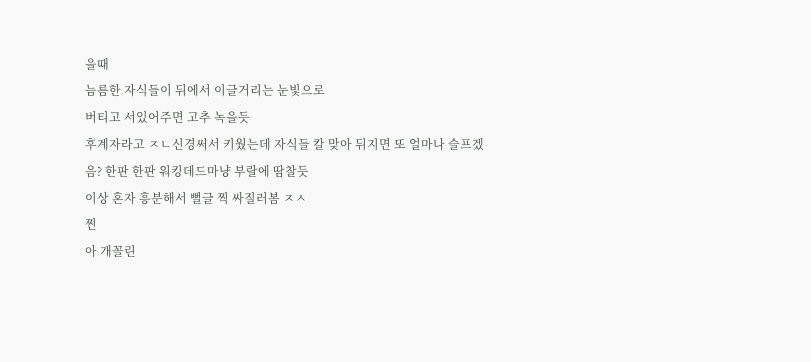을때
늠름한 자식들이 뒤에서 이글거리는 눈빛으로
버티고 서있어주면 고추 녹을듯
후계자라고 ㅈㄴ신경써서 키웠는데 자식들 칼 맞아 뒤지면 또 얼마나 슬프겠음? 한판 한판 워킹데드마냥 부랄에 땀찰듯
이상 혼자 흥분해서 뻘글 찍 싸질러봄 ㅈㅅ
찐
아 개꼴린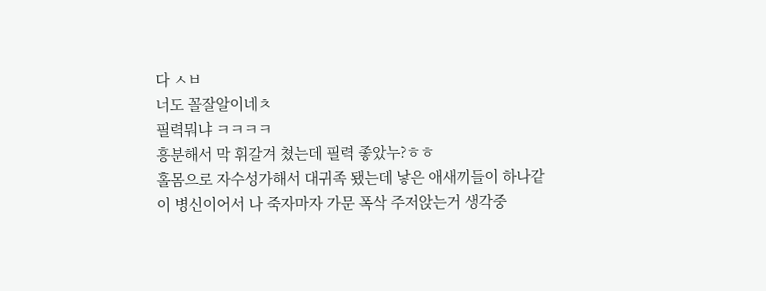다 ㅅㅂ
너도 꼴잘알이네ㅊ
필력뭐냐 ㅋㅋㅋㅋ
흥분해서 막 휘갈겨 쳤는데 필력 좋았누?ㅎㅎ
홀몸으로 자수성가해서 대귀족 됐는데 낳은 애새끼들이 하나같이 병신이어서 나 죽자마자 가문 폭삭 주저앉는거 생각중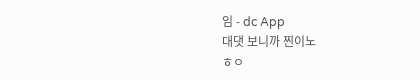임 - dc App
대댓 보니까 찐이노
ㅎㅇ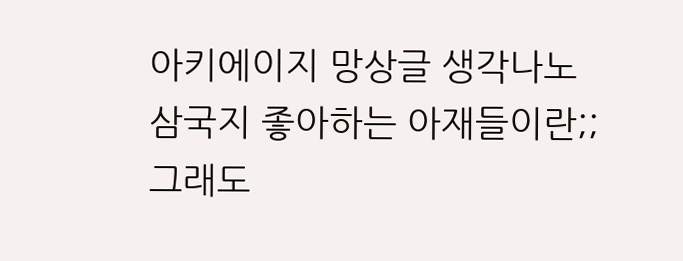아키에이지 망상글 생각나노
삼국지 좋아하는 아재들이란;;
그래도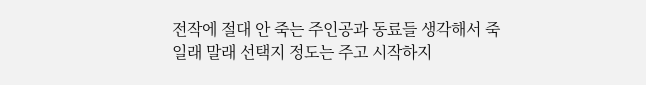전작에 절대 안 죽는 주인공과 동료들 생각해서 죽일래 말래 선택지 정도는 주고 시작하지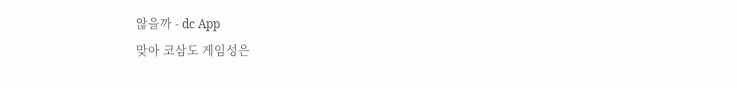않을까 - dc App
맞아 코삼도 게임성은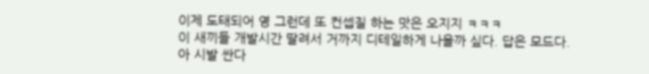이제 도태되어 영 그런데 또 컨셉질 하는 맛은 오지지 ㅋㅋㅋ
이 새끼들 개발시간 딸려서 거까지 디테일하게 나올까 싶다. 답은 모드다.
아 시발 싼다